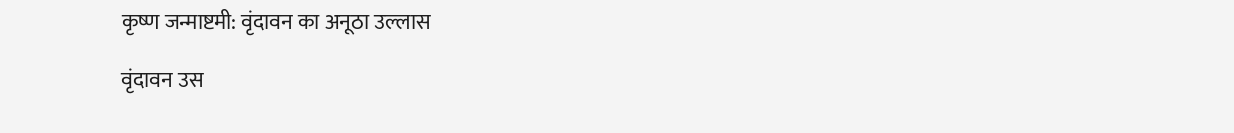कृष्ण जन्माष्टमी: वृंदावन का अनूठा उल्लास

वृंदावन उस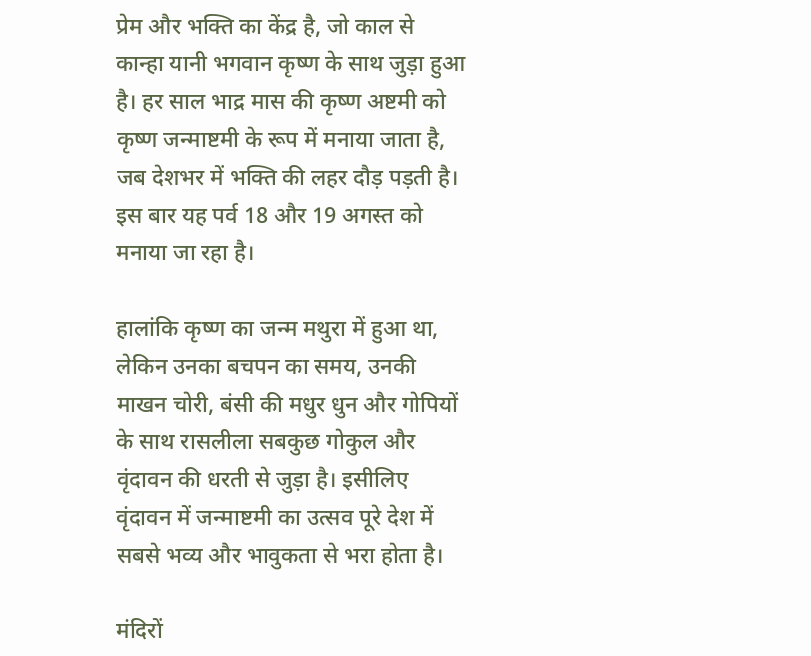प्रेम और भक्ति का केंद्र है, जो काल से कान्हा यानी भगवान कृष्ण के साथ जुड़ा हुआ है। हर साल भाद्र मास की कृष्ण अष्टमी को कृष्ण जन्माष्टमी के रूप में मनाया जाता है, जब देशभर में भक्ति की लहर दौड़ पड़ती है। इस बार यह पर्व 18 और 19 अगस्त को मनाया जा रहा है।

हालांकि कृष्ण का जन्म मथुरा में हुआ था, लेकिन उनका बचपन का समय, उनकी माखन चोरी, बंसी की मधुर धुन और गोपियों के साथ रासलीला सबकुछ गोकुल और वृंदावन की धरती से जुड़ा है। इसीलिए वृंदावन में जन्माष्टमी का उत्सव पूरे देश में सबसे भव्य और भावुकता से भरा होता है।

मंदिरों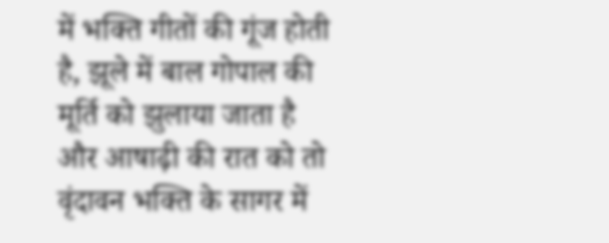में भक्ति गीतों की गूंज होती है, झूले में बाल गोपाल की मूर्ति को झुलाया जाता है और आषाढ़ी की रात को तो वृंदावन भक्ति के सागर में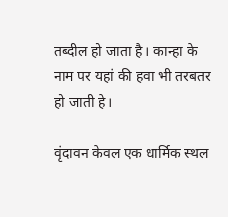तब्दील हो जाता है। कान्हा के नाम पर यहां की हवा भी तरबतर हो जाती हे।

वृंदावन केवल एक धार्मिक स्थल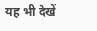यह भी देखें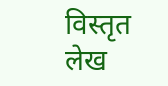विस्तृत लेख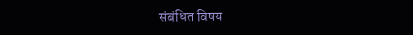संबंधित विषय